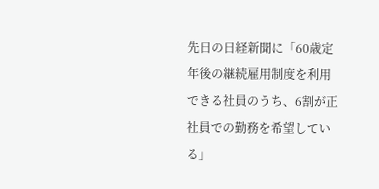先日の日経新聞に「60歳定年後の継続雇用制度を利用
できる社員のうち、6割が正社員での勤務を希望している」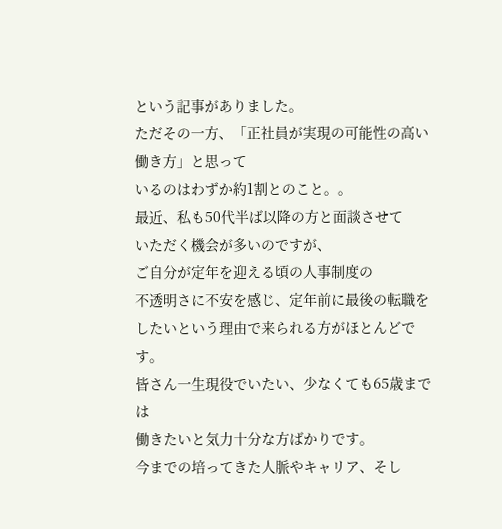という記事がありました。
ただその一方、「正社員が実現の可能性の高い働き方」と思って
いるのはわずか約1割とのこと。。
最近、私も50代半ば以降の方と面談させて
いただく機会が多いのですが、
ご自分が定年を迎える頃の人事制度の
不透明さに不安を感じ、定年前に最後の転職を
したいという理由で来られる方がほとんどです。
皆さん一生現役でいたい、少なくても65歳までは
働きたいと気力十分な方ばかりです。
今までの培ってきた人脈やキャリア、そし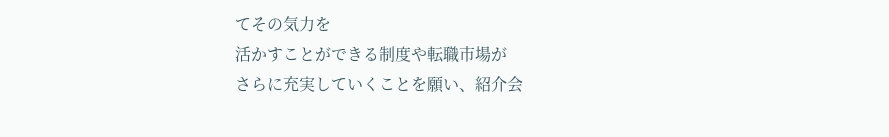てその気力を
活かすことができる制度や転職市場が
さらに充実していくことを願い、紹介会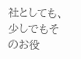社としても、
少しでもそのお役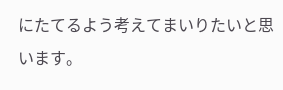にたてるよう考えてまいりたいと思います。